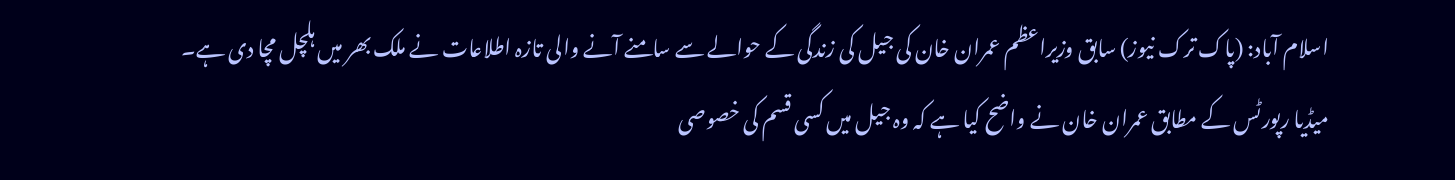اسلام آباد: (پاک ترک نیوز) سابق وزیراعظم عمران خان کی جیل کی زندگی کے حوالے سے سامنے آنے والی تازہ اطلاعات نے ملک بھر میں ہلچل مچا دی ہے۔
میڈیا رپورٹس کے مطابق عمران خان نے واضح کیا ہے کہ وہ جیل میں کسی قسم کی خصوصی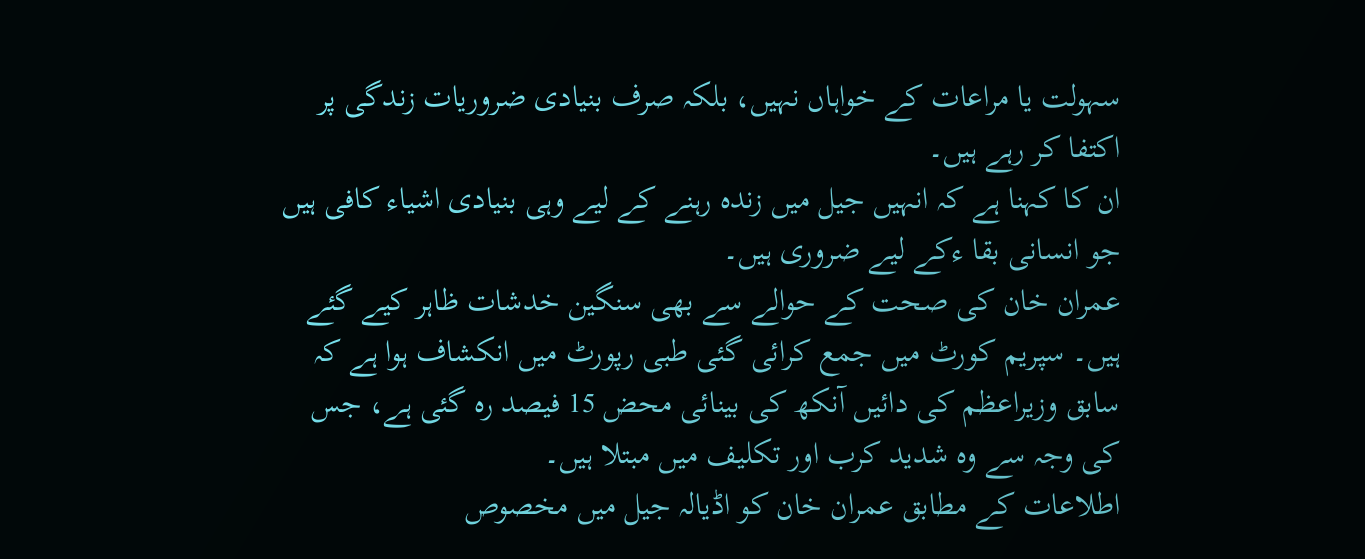سہولت یا مراعات کے خواہاں نہیں، بلکہ صرف بنیادی ضروریات زندگی پر اکتفا کر رہے ہیں۔
ان کا کہنا ہے کہ انہیں جیل میں زندہ رہنے کے لیے وہی بنیادی اشیاء کافی ہیں جو انسانی بقا ءکے لیے ضروری ہیں۔
عمران خان کی صحت کے حوالے سے بھی سنگین خدشات ظاہر کیے گئے ہیں۔ سپریم کورٹ میں جمع کرائی گئی طبی رپورٹ میں انکشاف ہوا ہے کہ سابق وزیراعظم کی دائیں آنکھ کی بینائی محض 15 فیصد رہ گئی ہے، جس کی وجہ سے وہ شدید کرب اور تکلیف میں مبتلا ہیں۔
اطلاعات کے مطابق عمران خان کو اڈیالہ جیل میں مخصوص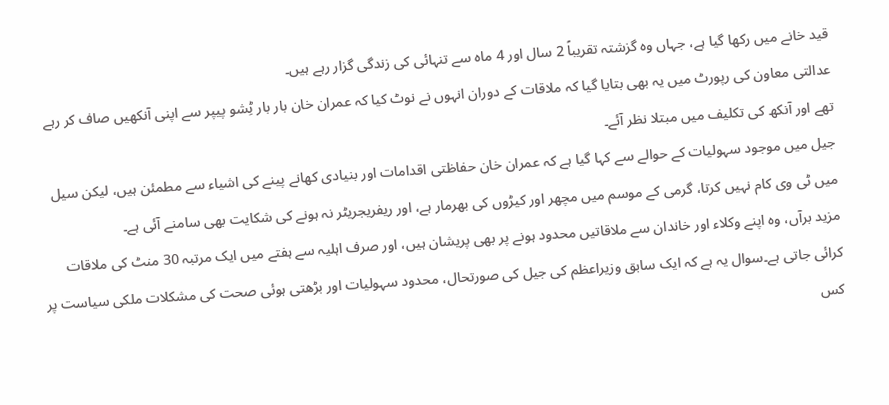قید خانے میں رکھا گیا ہے، جہاں وہ گزشتہ تقریباً 2 سال اور 4 ماہ سے تنہائی کی زندگی گزار رہے ہیں۔
عدالتی معاون کی رپورٹ میں یہ بھی بتایا گیا کہ ملاقات کے دوران انہوں نے نوٹ کیا کہ عمران خان بار بار ٹِشو پیپر سے اپنی آنکھیں صاف کر رہے تھے اور آنکھ کی تکلیف میں مبتلا نظر آئے۔
جیل میں موجود سہولیات کے حوالے سے کہا گیا ہے کہ عمران خان حفاظتی اقدامات اور بنیادی کھانے پینے کی اشیاء سے مطمئن ہیں، لیکن سیل میں ٹی وی کام نہیں کرتا، گرمی کے موسم میں مچھر اور کیڑوں کی بھرمار ہے، اور ریفریجریٹر نہ ہونے کی شکایت بھی سامنے آئی ہے۔
مزید برآں، وہ اپنے وکلاء اور خاندان سے ملاقاتیں محدود ہونے پر بھی پریشان ہیں، اور صرف اہلیہ سے ہفتے میں ایک مرتبہ 30 منٹ کی ملاقات کرائی جاتی ہے۔سوال یہ ہے کہ ایک سابق وزیراعظم کی جیل کی صورتحال، محدود سہولیات اور بڑھتی ہوئی صحت کی مشکلات ملکی سیاست پر کس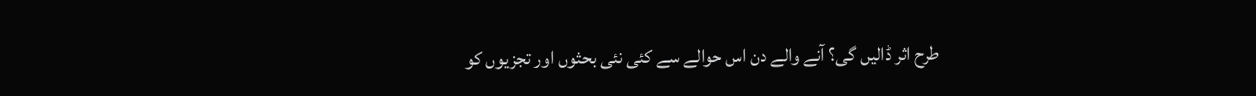طرح اثر ڈالیں گی؟ آنے والے دن اس حوالے سے کئی نئی بحثوں اور تجزیوں کو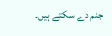جنم دے سکتے ہیں۔